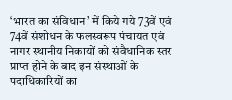‘भारत का संविधान’ में किये गये 73वें एवं 74वें संशोधन के फलस्वरूप पंचायत एवं नागर स्थानीय निकायों को संवैधानिक स्तर प्राप्त होने के बाद इन संस्थाओं के पदाधिकारियों का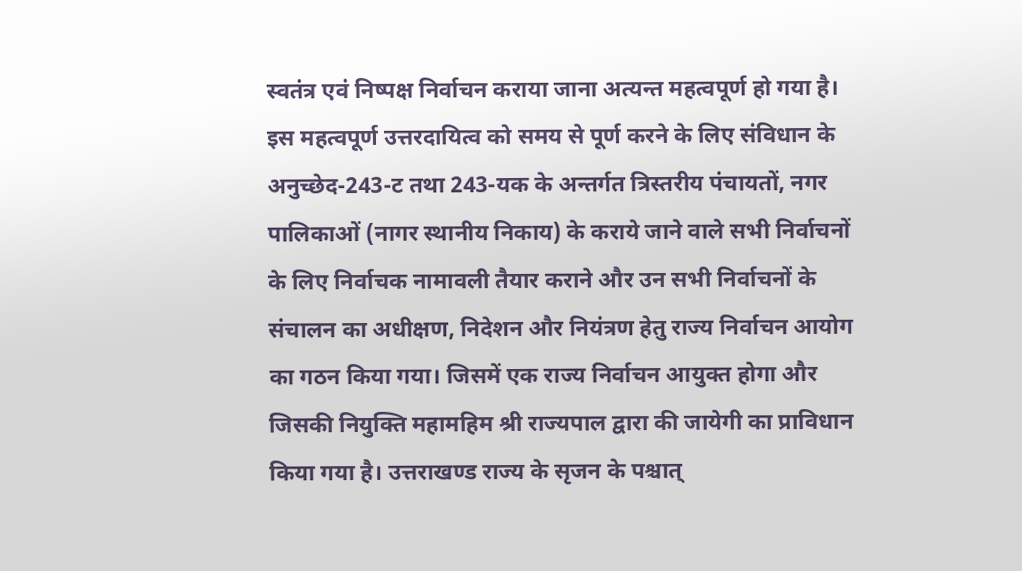स्वतंत्र एवं निष्पक्ष निर्वाचन कराया जाना अत्यन्त महत्वपूर्ण हो गया है। इस महत्वपूर्ण उत्तरदायित्व को समय से पूर्ण करने के लिए संविधान के अनुच्छेद-243-ट तथा 243-यक के अन्तर्गत त्रिस्तरीय पंचायतों, नगर पालिकाओं (नागर स्थानीय निकाय) के कराये जाने वाले सभी निर्वाचनों के लिए निर्वाचक नामावली तैयार कराने और उन सभी निर्वाचनों के संचालन का अधीक्षण, निदेशन और नियंत्रण हेतु राज्य निर्वाचन आयोग का गठन किया गया। जिसमें एक राज्य निर्वाचन आयुक्त होगा और जिसकी नियुक्ति महामहिम श्री राज्यपाल द्वारा की जायेगी का प्राविधान किया गया है। उत्तराखण्ड राज्य के सृजन के पश्चात्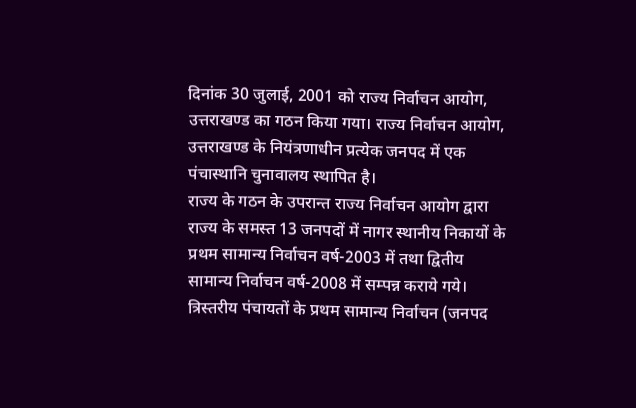दिनांक 30 जुलाई, 2001 को राज्य निर्वाचन आयोग, उत्तराखण्ड का गठन किया गया। राज्य निर्वाचन आयोग, उत्तराखण्ड के नियंत्रणाधीन प्रत्येक जनपद में एक पंचास्थानि चुनावालय स्थापित है।
राज्य के गठन के उपरान्त राज्य निर्वाचन आयोग द्वारा राज्य के समस्त 13 जनपदों में नागर स्थानीय निकायों के प्रथम सामान्य निर्वाचन वर्ष-2003 में तथा द्वितीय सामान्य निर्वाचन वर्ष-2008 में सम्पन्न कराये गये। त्रिस्तरीय पंचायतों के प्रथम सामान्य निर्वाचन (जनपद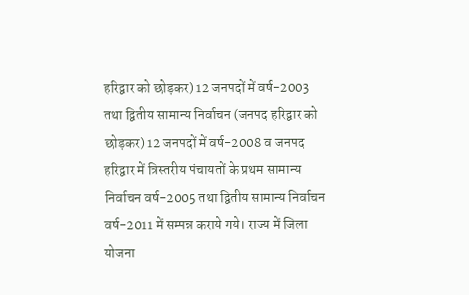हरिद्वार को छोड़कर) 12 जनपदों में वर्ष-2003 तथा द्वितीय सामान्य निर्वाचन (जनपद हरिद्वार को छोड़कर) 12 जनपदों में वर्ष-2008 व जनपद हरिद्वार में त्रिस्तरीय पंचायतों के प्रथम सामान्य निर्वाचन वर्ष-2005 तथा द्वितीय सामान्य निर्वाचन वर्ष-2011 में सम्पन्न कराये गये। राज्य में जिला योजना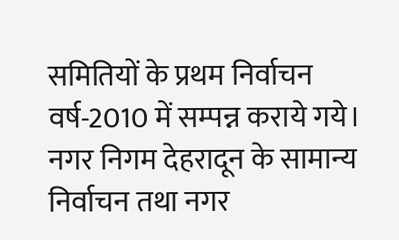समितियों के प्रथम निर्वाचन वर्ष-2010 में सम्पन्न कराये गये।
नगर निगम देहरादून के सामान्य निर्वाचन तथा नगर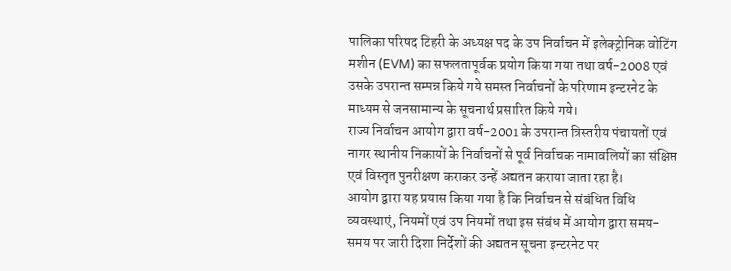पालिका परिषद टिहरी के अध्यक्ष पद के उप निर्वाचन में इलेक्ट्रोनिक वोटिंग मशीन (EVM) का सफलतापूर्वक प्रयोग किया गया तथा वर्ष-2008 एवं उसके उपरान्त सम्पन्न किये गये समस्त निर्वाचनों के परिणाम इन्टरनेट के माध्यम से जनसामान्य के सूचनार्थ प्रसारित किये गये।
राज्य निर्वाचन आयोग द्वारा वर्ष-2001 के उपरान्त त्रिस्तरीय पंचायतों एवं नागर स्थानीय निकायों के निर्वाचनों से पूर्व निर्वाचक नामावलियों का संक्षिप्त एवं विस्तृत पुनरीक्षण कराकर उन्हें अद्यतन कराया जाता रहा है।
आयोग द्वारा यह प्रयास किया गया है कि निर्वाचन से संबंधित विधि व्यवस्थाएं, नियमों एवं उप नियमों तथा इस संबंध में आयोग द्वारा समय-समय पर जारी दिशा निर्देशों की अद्यतन सूचना इन्टरनेट पर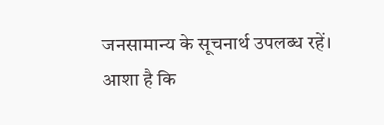जनसामान्य के सूचनार्थ उपलब्ध रहें।
आशा है कि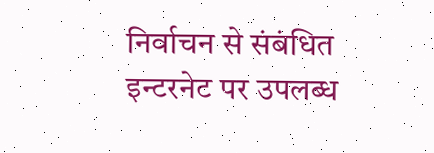निर्वाचन से संबंधित इन्टरनेट पर उपलब्ध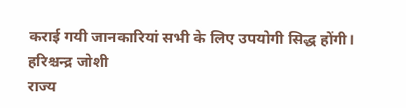कराई गयी जानकारियां सभी के लिए उपयोगी सिद्ध होंगी।
हरिश्चन्द्र जोशी
राज्य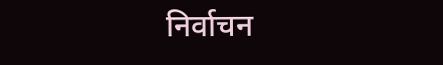निर्वाचन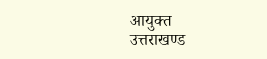आयुक्त
उत्तराखण्ड